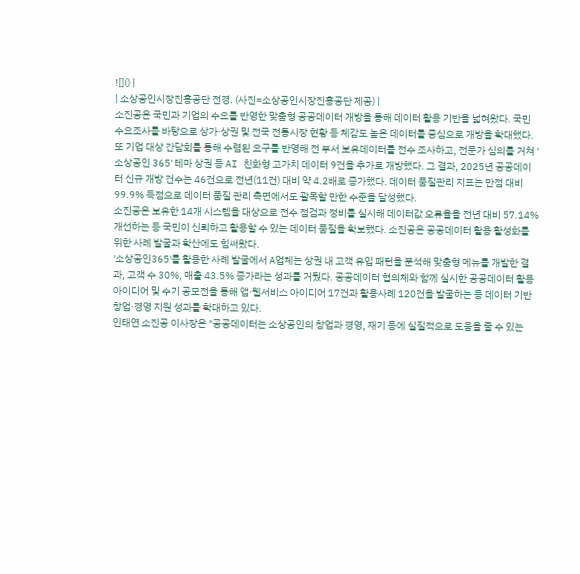![]() |
| 소상공인시장진흥공단 전경. (사진=소상공인시장진흥공단 제공) |
소진공은 국민과 기업의 수요를 반영한 맞춤형 공공데이터 개방을 통해 데이터 활용 기반을 넓혀왔다. 국민 수요조사를 바탕으로 상가·상권 및 전국 전통시장 현황 등 체감도 높은 데이터를 중심으로 개방을 확대했다. 또 기업 대상 간담회를 통해 수렴된 요구를 반영해 전 부서 보유데이터를 전수 조사하고, 전문가 심의를 거쳐 '소상공인 365' 테마 상권 등 AI 친화형 고가치 데이터 9건을 추가로 개방했다. 그 결과, 2025년 공공데이터 신규 개방 건수는 46건으로 전년(11건) 대비 약 4.2배로 증가했다. 데이터 품질관리 지표는 만점 대비 99.9% 득점으로 데이터 품질 관리 측면에서도 괄목할 만한 수준을 달성했다.
소진공은 보유한 14개 시스템을 대상으로 전수 점검과 정비를 실시해 데이터값 오류율을 전년 대비 57.14% 개선하는 등 국민이 신뢰하고 활용할 수 있는 데이터 품질을 확보했다. 소진공은 공공데이터 활용 활성화를 위한 사례 발굴과 확산에도 힘써왔다.
'소상공인365'를 활용한 사례 발굴에서 A업체는 상권 내 고객 유입 패턴을 분석해 맞춤형 메뉴를 개발한 결과, 고객 수 30%, 매출 43.5% 증가라는 성과를 거뒀다. 공공데이터 협의체와 함께 실시한 공공데이터 활용 아이디어 및 수기 공모전을 통해 앱·웹서비스 아이디어 17건과 활용사례 120건을 발굴하는 등 데이터 기반 창업·경영 지원 성과를 확대하고 있다.
인태연 소진공 이사장은 "공공데이터는 소상공인의 창업과 경영, 재기 등에 실질적으로 도움을 줄 수 있는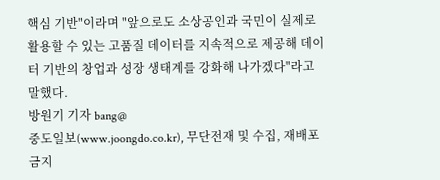핵심 기반"이라며 "앞으로도 소상공인과 국민이 실제로 활용할 수 있는 고품질 데이터를 지속적으로 제공해 데이터 기반의 창업과 성장 생태계를 강화해 나가겠다"라고 말했다.
방원기 기자 bang@
중도일보(www.joongdo.co.kr), 무단전재 및 수집, 재배포 금지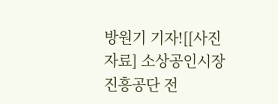방원기 기자![[사진자료] 소상공인시장진흥공단 전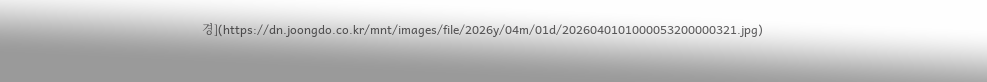경](https://dn.joongdo.co.kr/mnt/images/file/2026y/04m/01d/2026040101000053200000321.jpg)